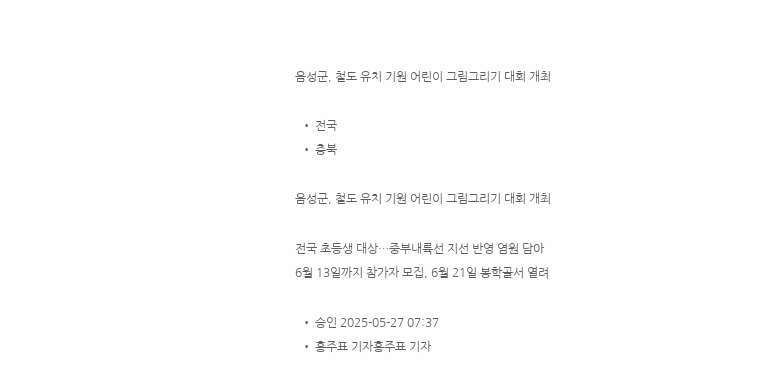음성군, 철도 유치 기원 어린이 그림그리기 대회 개최

  • 전국
  • 충북

음성군, 철도 유치 기원 어린이 그림그리기 대회 개최

전국 초등생 대상…중부내륙선 지선 반영 염원 담아
6월 13일까지 참가자 모집, 6월 21일 봉학골서 열려

  • 승인 2025-05-27 07:37
  • 홍주표 기자홍주표 기자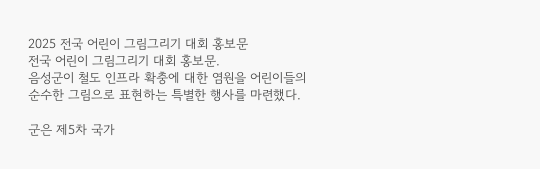2025 전국 어린이 그림그리기 대회 홍보문
전국 어린이 그림그리기 대회 홍보문.
음성군이 철도 인프라 확충에 대한 염원을 어린이들의 순수한 그림으로 표현하는 특별한 행사를 마련했다.

군은 제5차 국가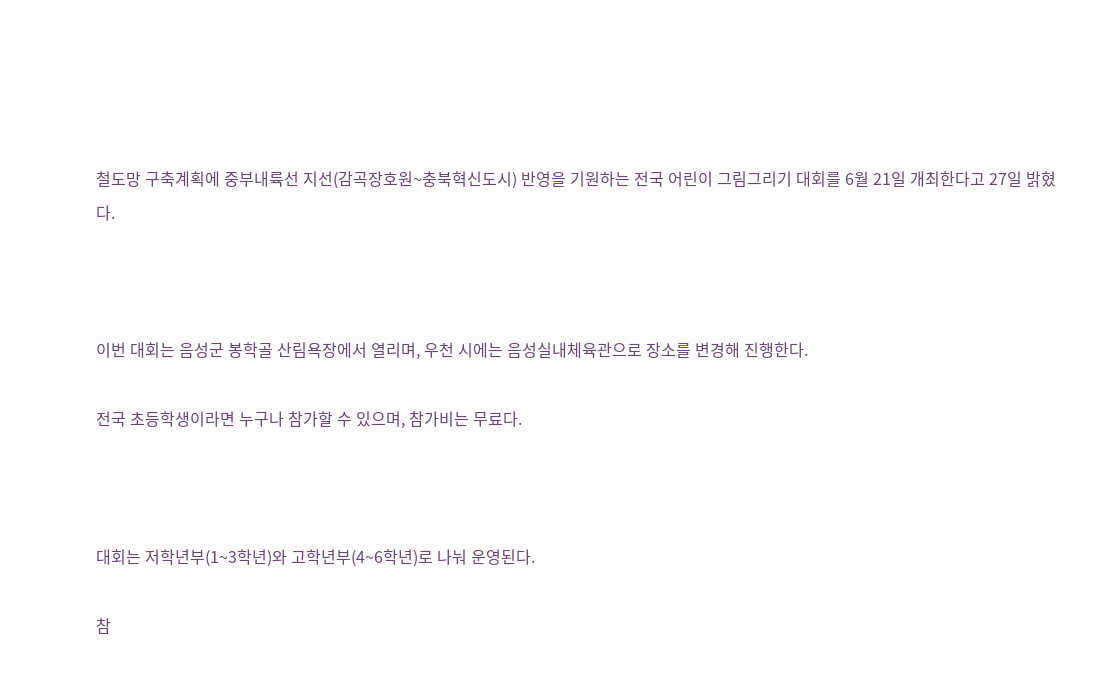철도망 구축계획에 중부내륙선 지선(감곡장호원~충북혁신도시) 반영을 기원하는 전국 어린이 그림그리기 대회를 6월 21일 개최한다고 27일 밝혔다.



이번 대회는 음성군 봉학골 산림욕장에서 열리며, 우천 시에는 음성실내체육관으로 장소를 변경해 진행한다.

전국 초등학생이라면 누구나 참가할 수 있으며, 참가비는 무료다.



대회는 저학년부(1~3학년)와 고학년부(4~6학년)로 나눠 운영된다.

참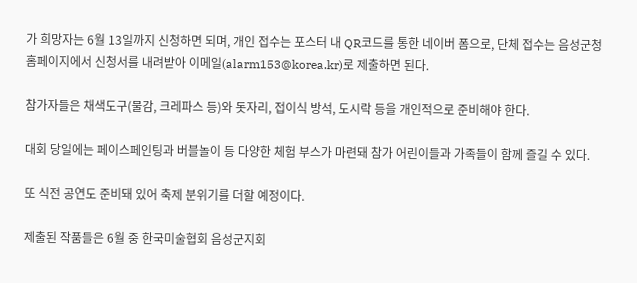가 희망자는 6월 13일까지 신청하면 되며, 개인 접수는 포스터 내 QR코드를 통한 네이버 폼으로, 단체 접수는 음성군청 홈페이지에서 신청서를 내려받아 이메일(alarm153@korea.kr)로 제출하면 된다.

참가자들은 채색도구(물감, 크레파스 등)와 돗자리, 접이식 방석, 도시락 등을 개인적으로 준비해야 한다.

대회 당일에는 페이스페인팅과 버블놀이 등 다양한 체험 부스가 마련돼 참가 어린이들과 가족들이 함께 즐길 수 있다.

또 식전 공연도 준비돼 있어 축제 분위기를 더할 예정이다.

제출된 작품들은 6월 중 한국미술협회 음성군지회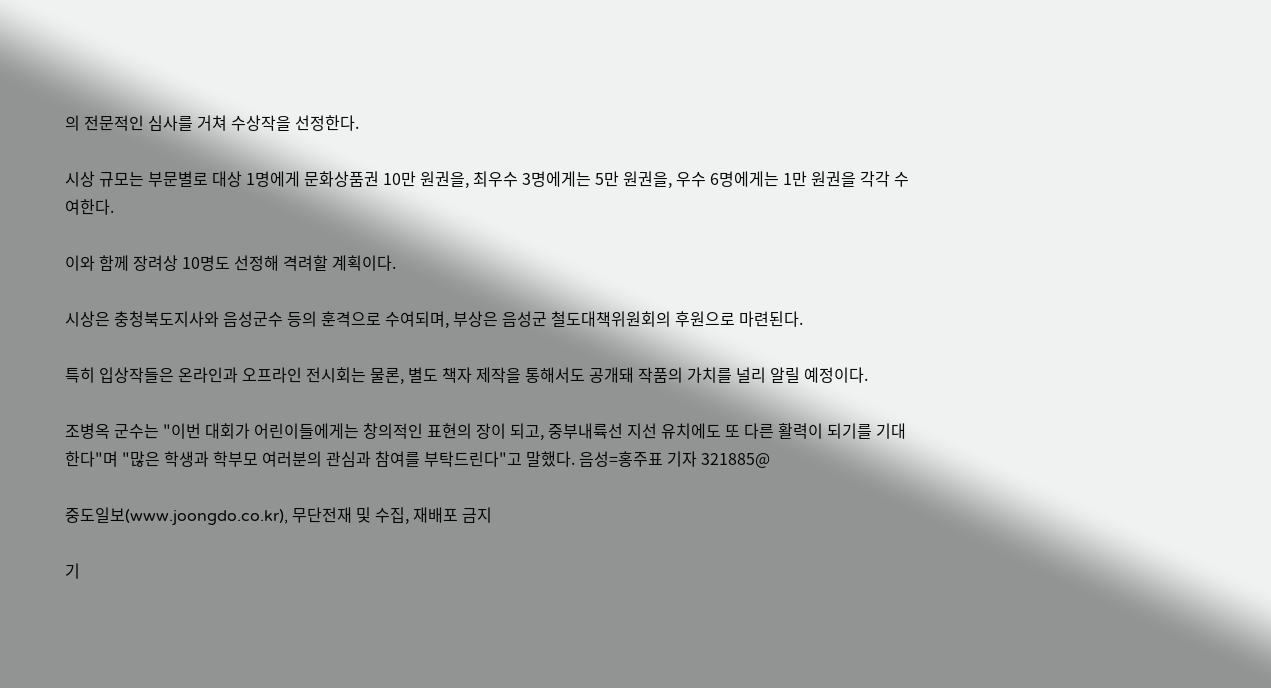의 전문적인 심사를 거쳐 수상작을 선정한다.

시상 규모는 부문별로 대상 1명에게 문화상품권 10만 원권을, 최우수 3명에게는 5만 원권을, 우수 6명에게는 1만 원권을 각각 수여한다.

이와 함께 장려상 10명도 선정해 격려할 계획이다.

시상은 충청북도지사와 음성군수 등의 훈격으로 수여되며, 부상은 음성군 철도대책위원회의 후원으로 마련된다.

특히 입상작들은 온라인과 오프라인 전시회는 물론, 별도 책자 제작을 통해서도 공개돼 작품의 가치를 널리 알릴 예정이다.

조병옥 군수는 "이번 대회가 어린이들에게는 창의적인 표현의 장이 되고, 중부내륙선 지선 유치에도 또 다른 활력이 되기를 기대한다"며 "많은 학생과 학부모 여러분의 관심과 참여를 부탁드린다"고 말했다. 음성=홍주표 기자 321885@

중도일보(www.joongdo.co.kr), 무단전재 및 수집, 재배포 금지

기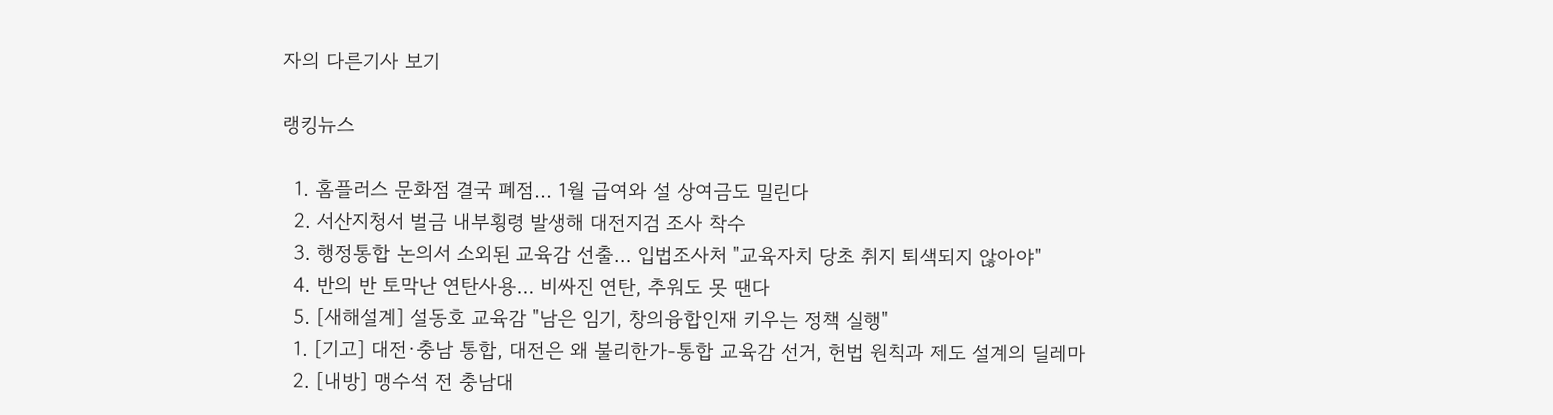자의 다른기사 보기

랭킹뉴스

  1. 홈플러스 문화점 결국 폐점... 1월 급여와 설 상여금도 밀린다
  2. 서산지청서 벌금 내부횡령 발생해 대전지검 조사 착수
  3. 행정통합 논의서 소외된 교육감 선출… 입법조사처 "교육자치 당초 취지 퇴색되지 않아야"
  4. 반의 반 토막난 연탄사용… 비싸진 연탄, 추워도 못 땐다
  5. [새해설계] 설동호 교육감 "남은 임기, 창의융합인재 키우는 정책 실행"
  1. [기고] 대전·충남 통합, 대전은 왜 불리한가-통합 교육감 선거, 헌법 원칙과 제도 설계의 딜레마
  2. [내방] 맹수석 전 충남대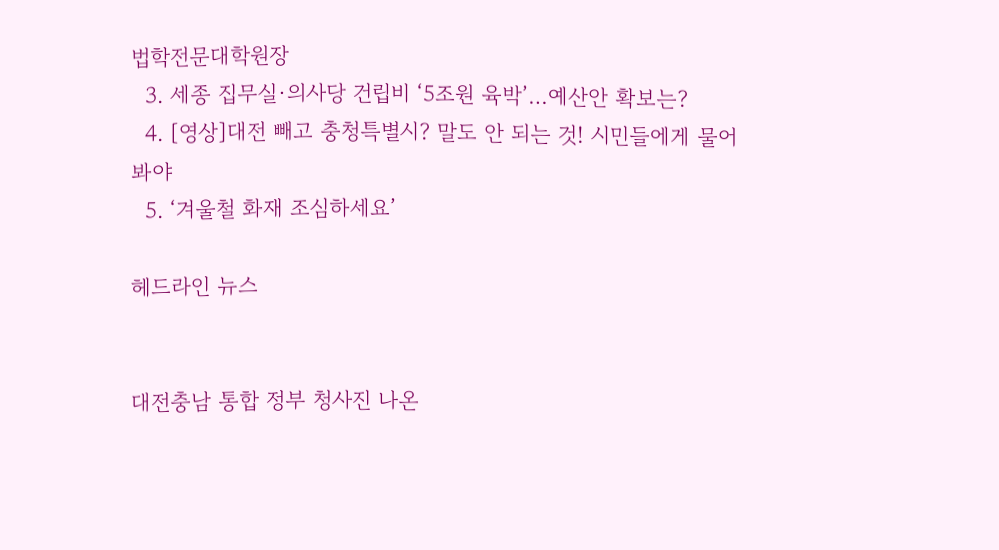법학전문대학원장
  3. 세종 집무실·의사당 건립비 ‘5조원 육박’…예산안 확보는?
  4. [영상]대전 빼고 충청특별시? 말도 안 되는 것! 시민들에게 물어봐야
  5. ‘겨울철 화재 조심하세요’

헤드라인 뉴스


대전충남 통합 정부 청사진 나온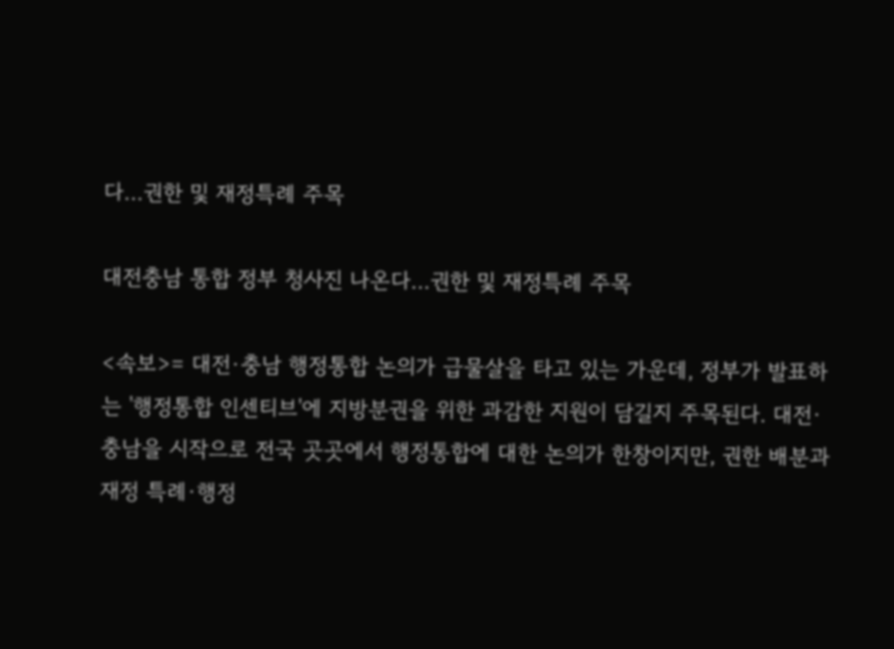다…권한 및 재정특례 주목

대전충남 통합 정부 청사진 나온다…권한 및 재정특례 주목

<속보>= 대전·충남 행정통합 논의가 급물살을 타고 있는 가운데, 정부가 발표하는 '행정통합 인센티브'에 지방분권을 위한 과감한 지원이 담길지 주목된다. 대전·충남을 시작으로 전국 곳곳에서 행정통합에 대한 논의가 한창이지만, 권한 배분과 재정 특례·행정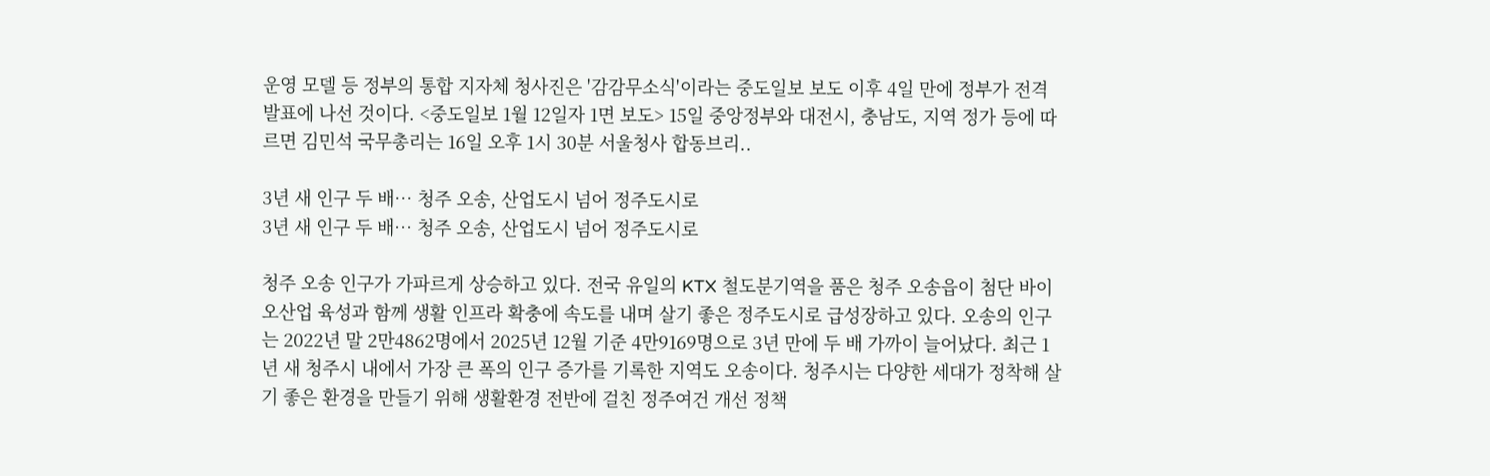운영 모델 등 정부의 통합 지자체 청사진은 '감감무소식'이라는 중도일보 보도 이후 4일 만에 정부가 전격 발표에 나선 것이다. <중도일보 1월 12일자 1면 보도> 15일 중앙정부와 대전시, 충남도, 지역 정가 등에 따르면 김민석 국무총리는 16일 오후 1시 30분 서울청사 합동브리..

3년 새 인구 두 배… 청주 오송, 산업도시 넘어 정주도시로
3년 새 인구 두 배… 청주 오송, 산업도시 넘어 정주도시로

청주 오송 인구가 가파르게 상승하고 있다. 전국 유일의 KTX 철도분기역을 품은 청주 오송읍이 첨단 바이오산업 육성과 함께 생활 인프라 확충에 속도를 내며 살기 좋은 정주도시로 급성장하고 있다. 오송의 인구는 2022년 말 2만4862명에서 2025년 12월 기준 4만9169명으로 3년 만에 두 배 가까이 늘어났다. 최근 1년 새 청주시 내에서 가장 큰 폭의 인구 증가를 기록한 지역도 오송이다. 청주시는 다양한 세대가 정착해 살기 좋은 환경을 만들기 위해 생활환경 전반에 걸친 정주여건 개선 정책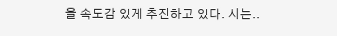을 속도감 있게 추진하고 있다. 시는..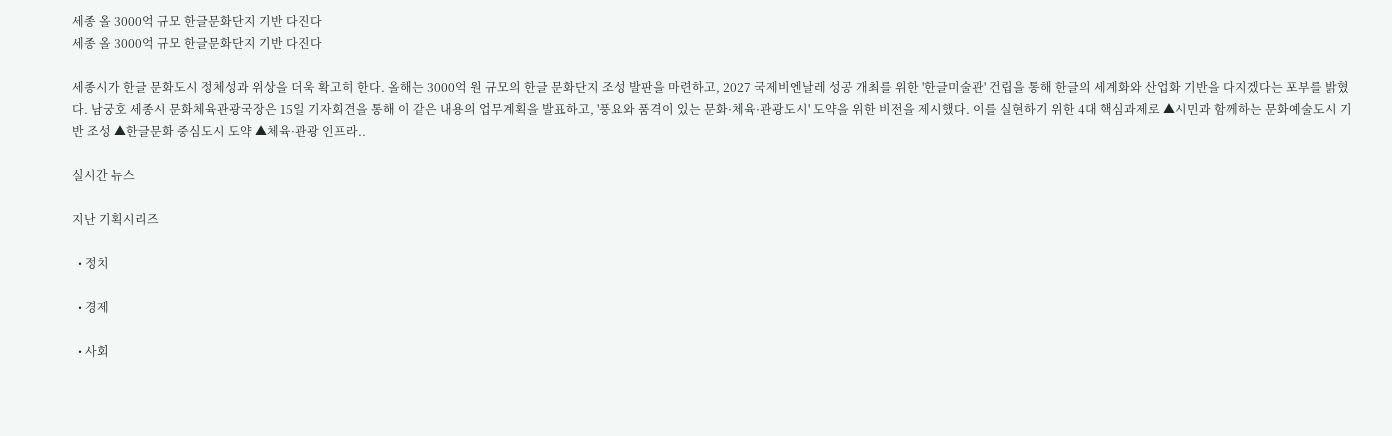세종 올 3000억 규모 한글문화단지 기반 다진다
세종 올 3000억 규모 한글문화단지 기반 다진다

세종시가 한글 문화도시 정체성과 위상을 더욱 확고히 한다. 올해는 3000억 원 규모의 한글 문화단지 조성 발판을 마련하고, 2027 국제비엔날레 성공 개최를 위한 '한글미술관' 건립을 통해 한글의 세계화와 산업화 기반을 다지겠다는 포부를 밝혔다. 남궁호 세종시 문화체육관광국장은 15일 기자회견을 통해 이 같은 내용의 업무계획을 발표하고, '풍요와 품격이 있는 문화·체육·관광도시' 도약을 위한 비전을 제시했다. 이를 실현하기 위한 4대 핵심과제로 ▲시민과 함께하는 문화예술도시 기반 조성 ▲한글문화 중심도시 도약 ▲체육·관광 인프라..

실시간 뉴스

지난 기획시리즈

  • 정치

  • 경제

  • 사회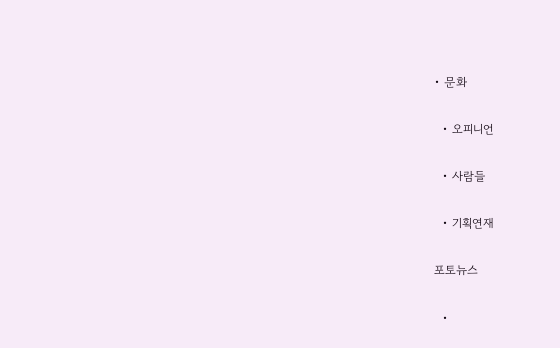• 문화

  • 오피니언

  • 사람들

  • 기획연재

포토뉴스

  •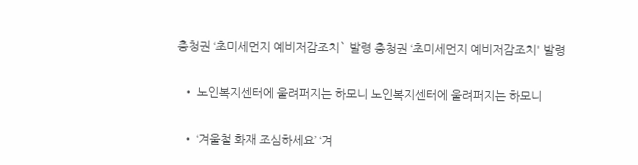충청권 ‘초미세먼지 예비저감조치` 발령 충청권 ‘초미세먼지 예비저감조치' 발령

  • 노인복지센터에 울려퍼지는 하모니 노인복지센터에 울려퍼지는 하모니

  • ‘겨울철 화재 조심하세요’ ‘겨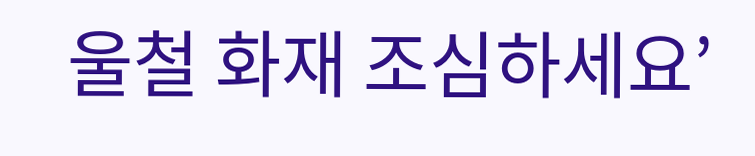울철 화재 조심하세요’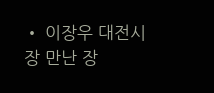• 이장우 대전시장 만난 장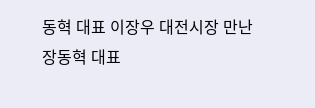동혁 대표 이장우 대전시장 만난 장동혁 대표